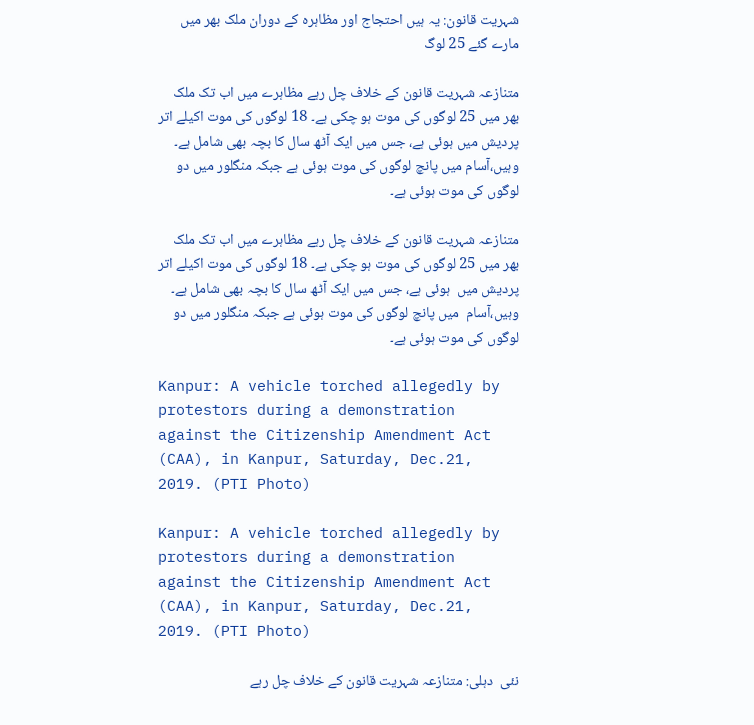شہریت قانون: یہ ہیں احتجاج اور مظاہرہ کے دوران ملک بھر میں مارے گئے 25 لوگ

متنازعہ شہریت قانون کے خلاف چل رہے مظاہرے میں اب تک ملک بھر میں 25 لوگوں کی موت ہو چکی ہے۔ 18 لوگوں کی موت اکیلے اتر پردیش میں ہوئی ہے، جس میں ایک آٹھ سال کا بچہ بھی شامل ہے۔ وہیں،آسام میں پانچ لوگوں کی موت ہوئی ہے جبکہ منگلور میں دو لوگوں کی موت ہوئی ہے۔

متنازعہ شہریت قانون کے خلاف چل رہے مظاہرے میں اب تک ملک بھر میں 25 لوگوں کی موت ہو چکی ہے۔ 18 لوگوں کی موت اکیلے اتر پردیش میں  ہوئی ہے، جس میں ایک آٹھ سال کا بچہ بھی شامل ہے۔ وہیں،آسام  میں پانچ لوگوں کی موت ہوئی ہے جبکہ منگلور میں دو لوگوں کی موت ہوئی ہے۔

Kanpur: A vehicle torched allegedly by protestors during a demonstration against the Citizenship Amendment Act (CAA), in Kanpur, Saturday, Dec.21, 2019. (PTI Photo)

Kanpur: A vehicle torched allegedly by protestors during a demonstration against the Citizenship Amendment Act (CAA), in Kanpur, Saturday, Dec.21, 2019. (PTI Photo)

نئی  دہلی: متنازعہ شہریت قانون کے خلاف چل رہے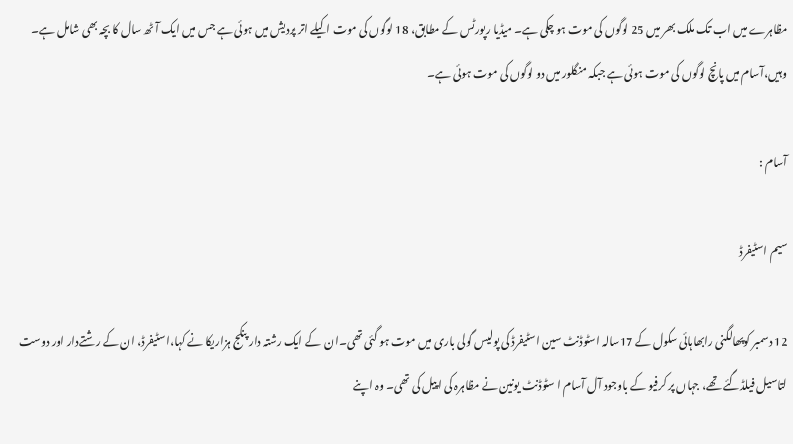مظاہرے میں اب تک ملک بھر میں 25 لوگوں کی موت ہو چکی ہے۔ میڈیا رپورٹس کے مطابق، 18 لوگوں کی موت اکیلے اتر پردیش میں ہوئی ہے جس میں ایک آٹھ سال کا بچہ بھی شامل ہے۔ وہیں،آسام میں پانچ لوگوں کی موت ہوئی ہے جبکہ منگلور میں دو لوگوں کی موت ہوئی ہے۔

آسام :

سیم اسٹیفرڈ

12 دسمبر کوپھالگنی رابھاہائی سکول کے 17سالہ اسٹوڈنٹ سین اسٹیفرڈ کی پولیس گولی باری میں موت ہو گئی تھی۔ان  کے ایک رشتہ دار پنکج ہزاریکا نے کہا،اسٹیفرڈ، ان کے رشتےدار اور دوست لتاسیل فیلڈگئے تھے، جہاں پر کرفیو کے باوجود آل آسام ا سٹوڈنٹ یونین نے مظاہرہ کی اپیل کی تھی۔ وہ اپنے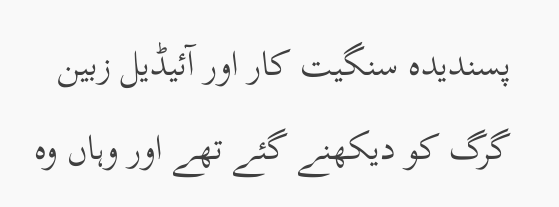پسندیدہ سنگیت کار اور آئیڈیل زبین گرگ کو دیکھنے گئے تھے اور وہاں وہ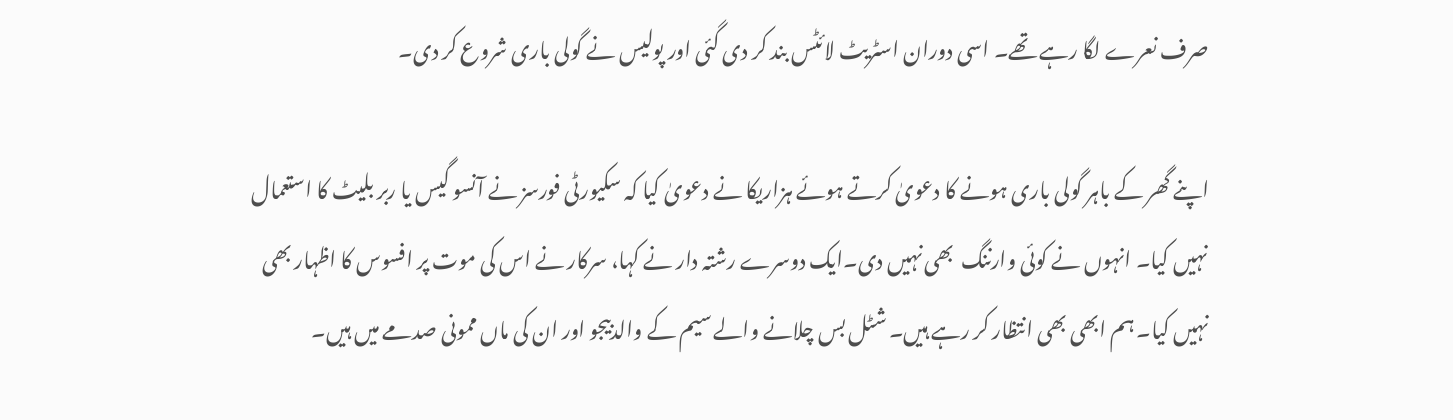صرف نعرے لگا رہے تھے۔ اسی دوران اسٹریٹ لائٹس بند کر دی گئی اور پولیس نے گولی باری شروع کر دی۔

اپنے گھر کے باہر گولی باری ہونے کا دعویٰ کرتے ہوئے ہزاریکا نے دعویٰ کیا کہ سکیورٹی فورسز نے آنسو گیس یا ربر بلیٹ کا استعمال نہیں کیا۔ انہوں نے کوئی وارننگ  بھی نہیں دی۔ایک دوسرے رشتہ دار نے کہا، سرکار نے اس کی موت پر افسوس کا اظہار بھی نہیں کیا۔ ہم ابھی بھی انتظار کر رہے ہیں۔ شٹل بس چلانے والے سیم کے والدبیجو اور ان کی ماں ممونی صدمے میں ہیں۔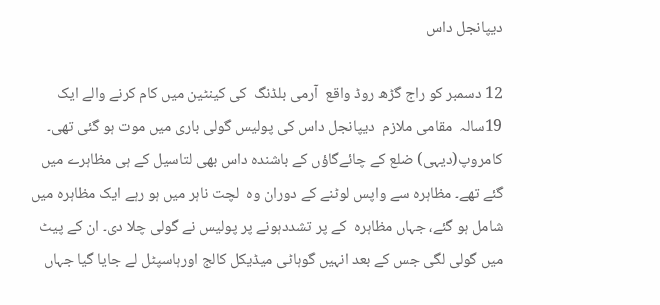دیپانجل داس

12 دسمبر کو راج گڑھ روڈ واقع  آرمی بلڈنگ  کی کینٹین میں کام کرنے والے ایک 19سالہ  مقامی ملازم  دیپانجل داس کی پولیس گولی باری میں موت ہو گئی تھی۔ کامروپ(دیہی) ضلع کے چائےگاؤں کے باشندہ داس بھی لتاسیل کے ہی مظاہرے میں گئے تھے۔ مظاہرہ سے واپس لوٹنے کے دوران وہ  لچت ناہر میں ہو رہے ایک مظاہرہ میں شامل ہو گئے، جہاں مظاہرہ  کے پر تشددہونے پر پولیس نے گولی چلا دی۔ ان کے پیٹ میں گولی لگی جس کے بعد انہیں گوہاٹی میڈیکل کالج اورہاسپٹل لے جایا گیا جہاں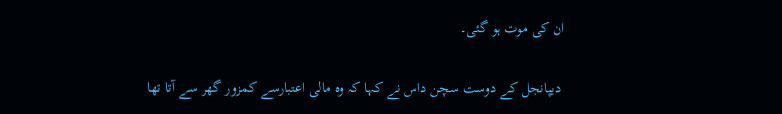ان کی موت ہو گئی۔

 دیپانجل کے دوست سچن داس نے کہا کہ وہ مالی اعتبارسے کمزور گھر سے آتا تھا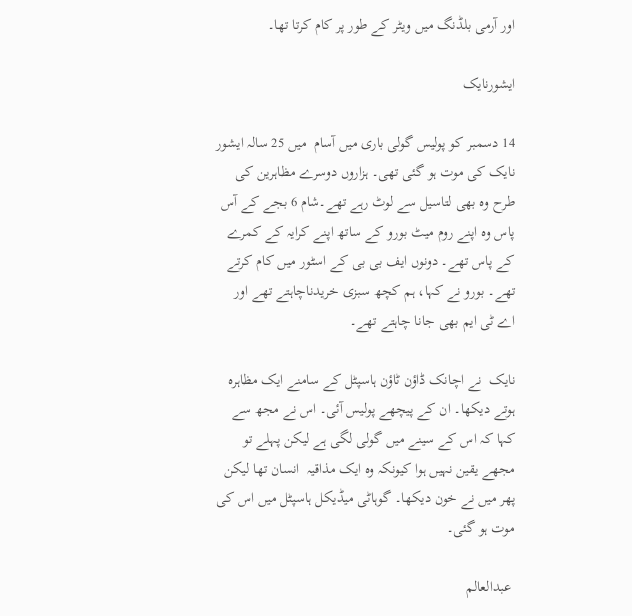اور آرمی بلڈنگ میں ویٹر کے طور پر کام کرتا تھا۔

ایشورنایک

14 دسمبر کو پولیس گولی باری میں آسام  میں 25 سالہ ایشور نایک کی موت ہو گئی تھی۔ ہزاروں دوسرے مظاہرین کی طرح وہ بھی لتاسیل سے لوٹ رہے تھے۔شام 6 بجے کے آس پاس وہ اپنے روم میٹ بورو کے ساتھ اپنے کرایہ کے کمرے کے پاس تھے۔ دونوں ایف بی بی کے اسٹور میں کام کرتے تھے۔ بورو نے کہا، ہم کچھ سبزی خریدناچاہتے تھے اور اے ٹی ایم بھی جانا چاہتے تھے۔

نایک  نے اچانک ڈاؤن ٹاؤن ہاسپٹل کے سامنے ایک مظاہرہ ہوتے دیکھا۔ ان کے پیچھے پولیس آئی۔ اس نے مجھ سے کہا کہ اس کے سینے میں گولی لگی ہے لیکن پہلے تو مجھے یقین نہیں ہوا کیونکہ وہ ایک مذاقیہ  انسان تھا لیکن پھر میں نے خون دیکھا۔ گوہاٹی میڈیکل ہاسپٹل میں اس کی موت ہو گئی۔

 عبدالعالم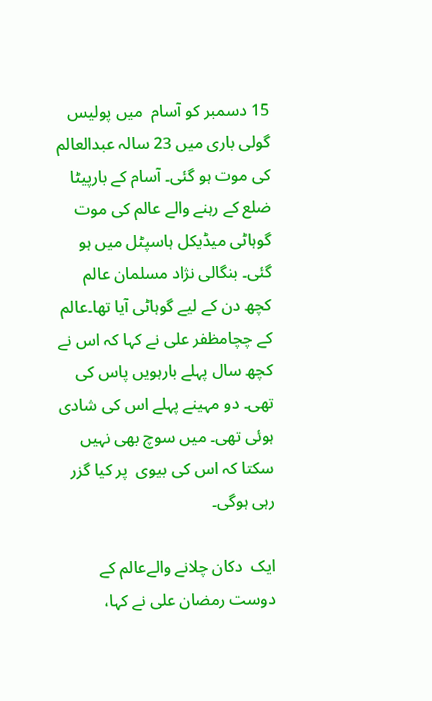15 دسمبر کو آسام  میں پولیس گولی باری میں 23 سالہ عبدالعالم کی موت ہو گئی۔ آسام کے بارپیٹا ضلع کے رہنے والے عالم کی موت گوہاٹی میڈیکل ہاسپٹل میں ہو گئی۔ بنگالی نژاد مسلمان عالم کچھ دن کے لیے گوہاٹی آیا تھا۔عالم کے چچامظفر علی نے کہا کہ اس نے کچھ سال پہلے بارہویں پاس کی تھی۔ دو مہینے پہلے اس کی شادی ہوئی تھی۔ میں سوچ بھی نہیں سکتا کہ اس کی بیوی  پر کیا گزر رہی ہوگی۔

ایک  دکان چلانے والےعالم کے دوست رمضان علی نے کہا،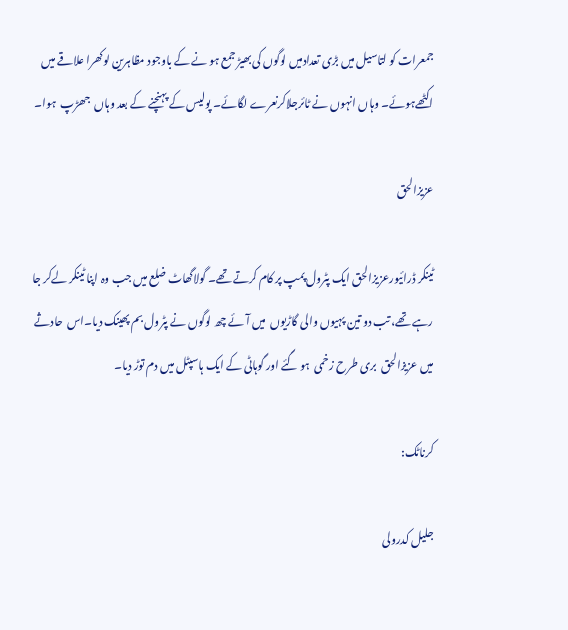جمعرات کو لتاسیل میں بڑی تعدادمیں لوگوں کی بھیڑ جمع ہو نے کے باوجود مظاہرین لوکھرا علاقے میں اکٹھےہوئے۔ وہاں انہوں نے ٹائرجلاکرنعرے لگائے۔ پولیس کے پہنچنے کے بعد وہاں  جھڑپ  ہوا۔

عزیزالحق

ٹینکر ڈرائیورعزیزالحق ایک پٹرول پمپ پر کام کرتے تھے۔ گولاگھاٹ ضلع میں جب وہ اپنا ٹینکر لےکر جا رہے تھے، تب دو تین پہیوں والی گاڑیوں  میں آئے چھ لوگوں نے پٹرول بم پھینک دیا۔اس  حادثے میں عزیزالحق  بری طرح زخمی  ہو گئے اور گوہاٹی کے ایک ہاسپٹل میں دم توڑ دیا۔

کرناٹک:

جلیل کدرولی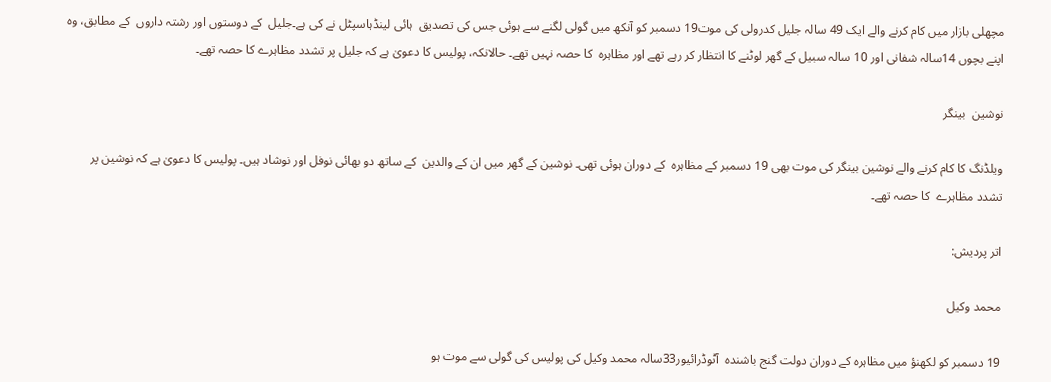مچھلی بازار میں کام کرنے والے ایک 49 سالہ جلیل کدرولی کی موت19 دسمبر کو آنکھ میں گولی لگنے سے ہوئی جس کی تصدیق  ہائی لینڈہاسپٹل نے کی ہے۔جلیل  کے دوستوں اور رشتہ داروں  کے مطابق، وہ  اپنے بچوں 14سالہ شفانی اور 10 سالہ سبیل کے گھر لوٹنے کا انتظار کر رہے تھے اور مظاہرہ  کا حصہ نہیں تھے۔ حالانکہ، پولیس کا دعویٰ ہے کہ جلیل پر تشدد مظاہرے کا حصہ تھے۔

نوشین  بینگر

ویلڈنگ کا کام کرنے والے نوشین بینگر کی موت بھی 19 دسمبر کے مظاہرہ  کے دوران ہوئی تھی۔ نوشین کے گھر میں ان کے والدین  کے ساتھ دو بھائی نوفل اور نوشاد ہیں۔ پولیس کا دعویٰ ہے کہ نوشین پر تشدد مظاہرے  کا حصہ تھے۔

اتر پردیش:

محمد وکیل

19 دسمبر کو لکھنؤ میں مظاہرہ کے دوران دولت گنج باشندہ  آٹوڈرائیور33سالہ محمد وکیل کی پولیس کی گولی سے موت ہو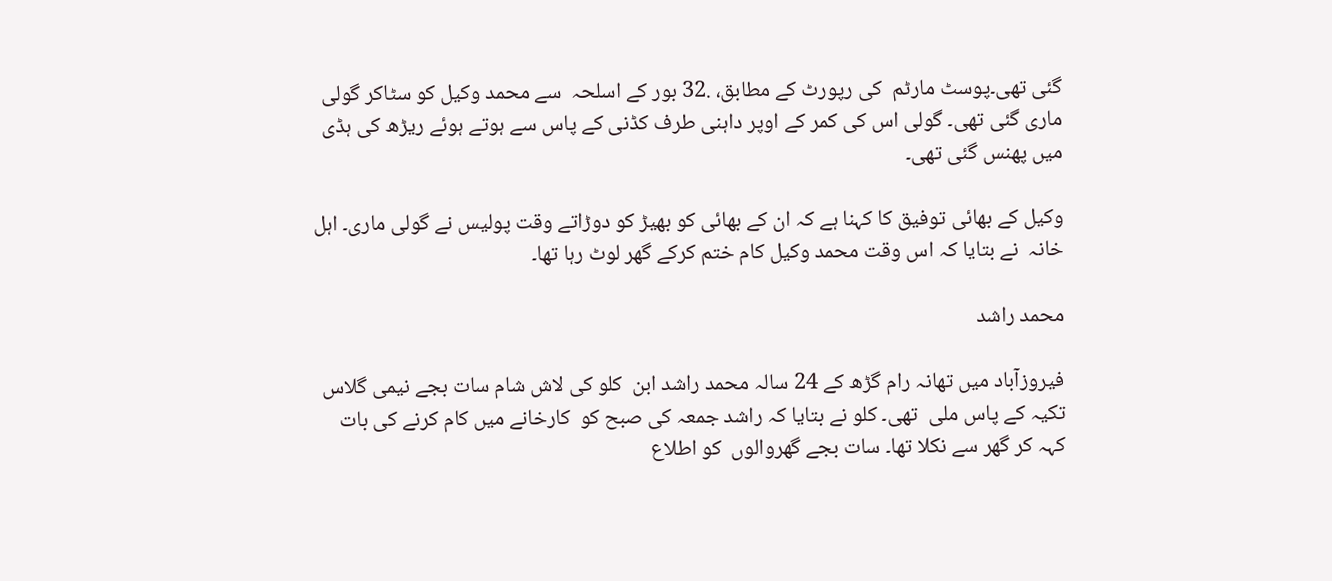گئی تھی۔پوسٹ مارٹم  کی رپورٹ کے مطابق، .32 بور کے اسلحہ  سے محمد وکیل کو سٹاکر گولی ماری گئی تھی۔ گولی اس کی کمر کے اوپر داہنی طرف کڈنی کے پاس سے ہوتے ہوئے ریڑھ کی ہڈی میں پھنس گئی تھی۔

وکیل کے بھائی توفیق کا کہنا ہے کہ ان کے بھائی کو بھیڑ کو دوڑاتے وقت پولیس نے گولی ماری۔ اہل خانہ  نے بتایا کہ اس وقت محمد وکیل کام ختم کرکے گھر لوٹ رہا تھا۔

محمد راشد

فیروزآباد میں تھانہ رام گڑھ کے 24 سالہ محمد راشد ابن  کلو کی لاش شام سات بجے نیمی گلاس تکیہ کے پاس ملی  تھی۔ کلو نے بتایا کہ راشد جمعہ کی صبح کو  کارخانے میں کام کرنے کی بات کہہ کر گھر سے نکلا تھا۔ سات بجے گھروالوں  کو اطلاع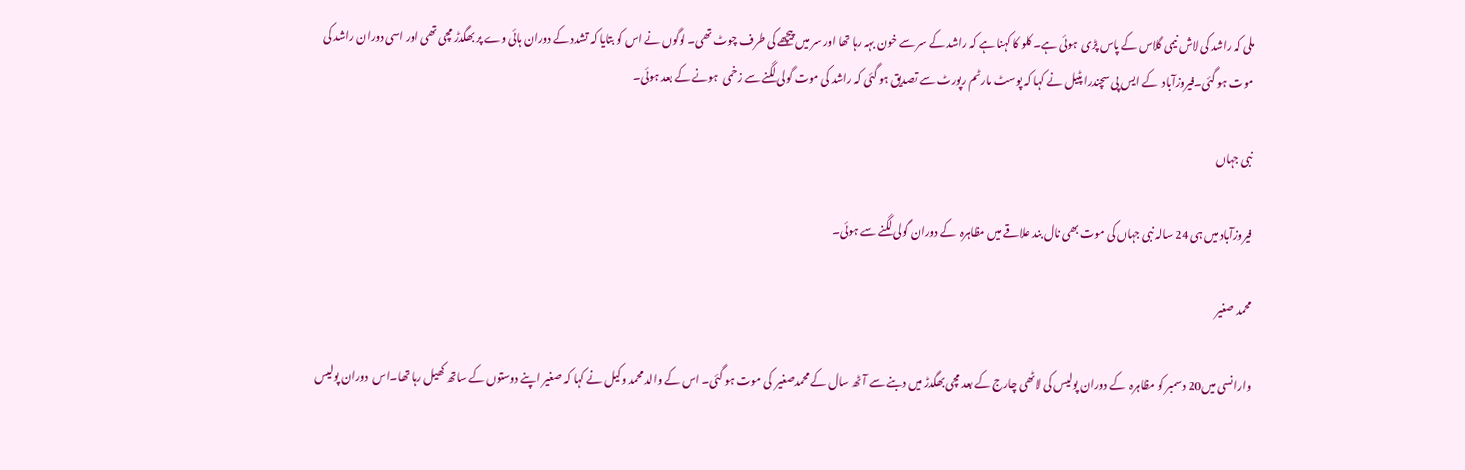ملی کہ راشد کی لاش نیمی گلاس کے پاس پڑی  ہوئی ہے۔ کلو کا کہنا ہے کہ راشد کے سر سے خون بہہ رہا تھا اور سر میں پیچھے کی طرف چوٹ تھی۔ لوگوں نے اس کو بتایا کہ تشدد کے دوران ہائی وے پر بھگدڑ مچی تھی اور اسی دوران راشد کی موت ہو گئی۔فیروزآباد  کے ایس پی سچندرا پٹیل نے کہا کہ پوسٹ مارٹم رپورٹ سے تصدیق ہو گئی کہ راشد کی موت گولی لگنے سے زخمی  ہونے کے بعد ہوئی۔

نبی جہاں

فیروزآباد میں ہی 24 سالہ نبی جہاں کی موت بھی نال بند علاقے میں مظاہرہ  کے دوران گولی لگنے سے ہوئی۔

محمد صغیر

وارانسی میں20 دسمبر کو مظاہرہ  کے دوران پولیس کی لاٹھی چارج کے بعد مچی بھگدڑ میں دبنے سے آٹھ سال کے محمدصغیر  کی موت ہو گئی۔ اس کے والد محمد وکیل نے کہا کہ صغیر اپنے دوستوں کے ساتھ کھیل رہا تھا۔اس  دوران پولیس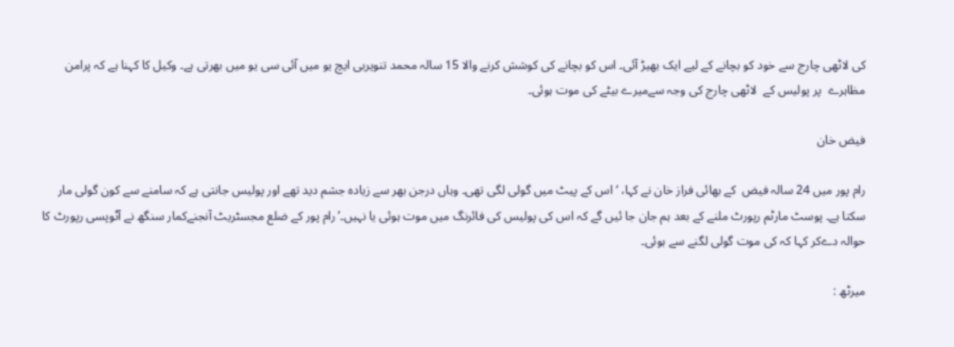کی لاٹھی چارج سے خود کو بچانے کے لیے ایک بھیڑ آئی۔ اس کو بچانے کی کوشش کرنے والا 15 سالہ محمد تنویربی ایچ یو میں آئی سی یو میں بھرتی ہے۔ وکیل کا کہنا ہے کہ پرامن مظاہرے  پر پولیس کے  لاٹھی چارج کی وجہ سےمیرے بیٹے کی موت ہوئی۔

فیض خان

رام پور میں 24 سالہ فیض  کے بھائی فراز خان نے کہا، ‘اس کے پیٹ میں گولی لگی تھی۔ وہاں درجن بھر سے زیادہ جشم دید تھے اور پولیس جانتی ہے کہ سامنے سے کون گولی مار سکتا ہے۔ پوسٹ مارٹم رپورٹ ملنے کے بعد ہم جان جا ئیں گے کہ اس کی پولیس کی فائرنگ میں موت ہوئی یا نہیں۔’رام پور کے ضلع مجسٹریٹ آنجنےکمار سنگھ نے آٹوپسی رپورٹ کا حوالہ دےکر کہا کہ کی موت گولی لگنے سے ہوئی۔

میرٹھ :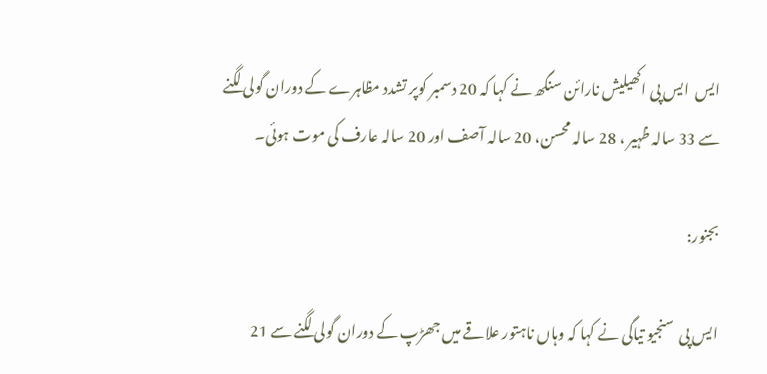ایس  ایس پی اکھیلیش نارائن سنگھ نے کہا کہ 20 دسمبر کوپر تشدد مظاہرے کے دوران گولی لگنے سے 33 سالہ ظہیر ، 28 سالہ محسن، 20 سالہ آصف اور 20 سالہ عارف کی موت ہوئی۔

بجنور:

ایس پی  سنجیو تیاگی نے کہا کہ وہاں ناہتور علاقے میں جھڑپ کے دوران گولی لگنے سے 21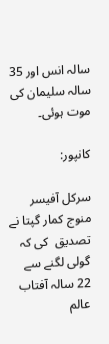سالہ انس اور 35 سالہ سلیمان کی موت ہوئی۔

کانپور:

سرکل آفیسر منوج کمار گپتا نے تصدیق  کی کہ گولی لگنے سے 22 سالہ آفتاب عالم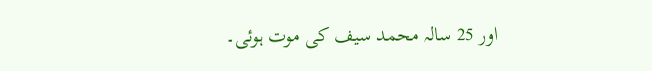اور 25 سالہ محمد سیف کی موت ہوئی۔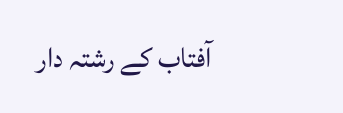آفتاب کے رشتہ دار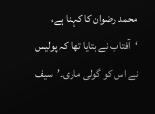محمد رضوان کا کہنا ہے، ‘آفتاب نے بتایا تھا کہ پولیس نے اس کو گولی ماری۔’سیف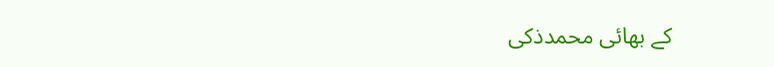کے بھائی محمدذکی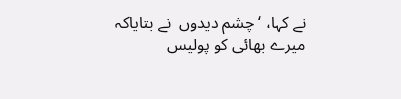نے کہا، ‘چشم دیدوں  نے بتایاکہ میرے بھائی کو پولیس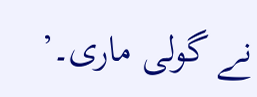نے گولی ماری۔’